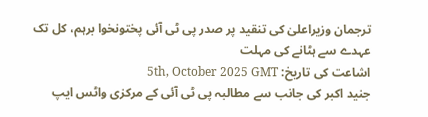ترجمان وزیراعلیٰ کی تنقید پر صدر پی ٹی آئی پختونخوا برہم، کل تک عہدے سے ہٹانے کی مہلت
اشاعت کی تاریخ: 5th, October 2025 GMT
جنید اکبر کی جانب سے مطالبہ پی ٹی آئی کے مرکزی واٹس ایپ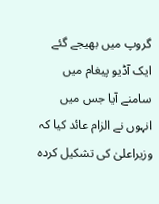گروپ میں بھیجے گئے ایک آڈیو پیغام میں سامنے آیا جس میں انہوں نے الزام عائد کیا کہ وزیراعلیٰ کی تشکیل کردہ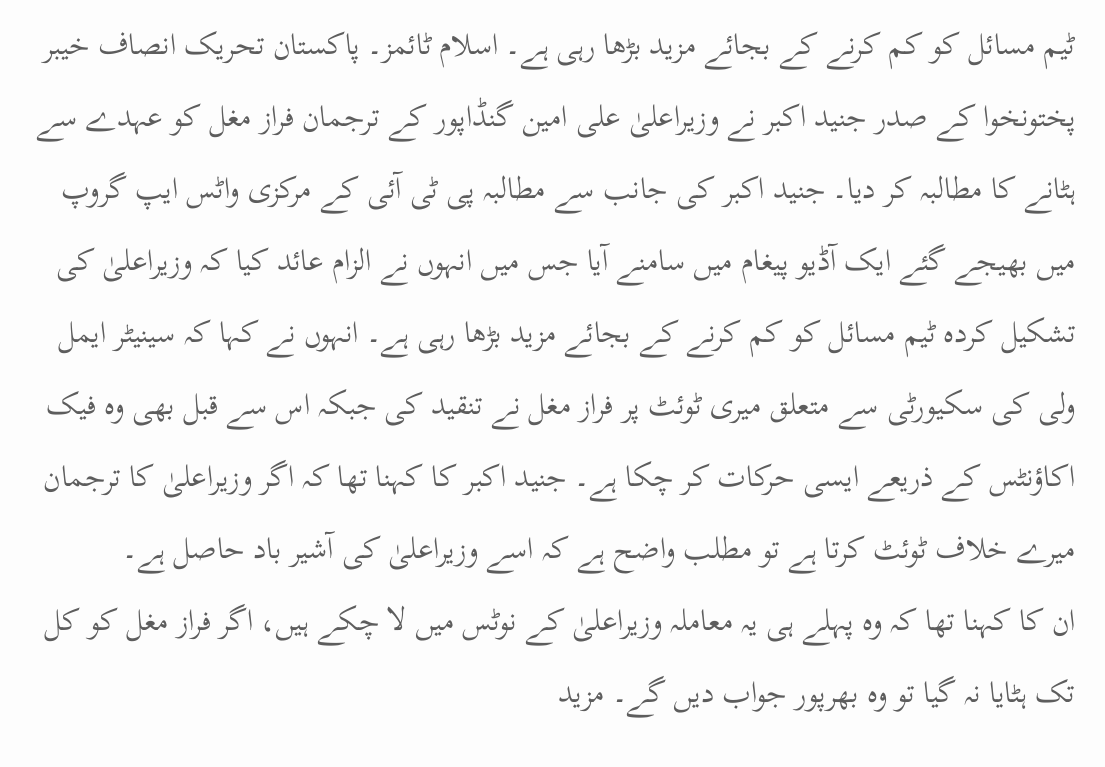ٹیم مسائل کو کم کرنے کے بجائے مزید بڑھا رہی ہے۔ اسلام ٹائمز۔ پاکستان تحریک انصاف خیبر پختونخوا کے صدر جنید اکبر نے وزیراعلیٰ علی امین گنڈاپور کے ترجمان فراز مغل کو عہدے سے ہٹانے کا مطالبہ کر دیا۔ جنید اکبر کی جانب سے مطالبہ پی ٹی آئی کے مرکزی واٹس ایپ گروپ میں بھیجے گئے ایک آڈیو پیغام میں سامنے آیا جس میں انہوں نے الزام عائد کیا کہ وزیراعلیٰ کی تشکیل کردہ ٹیم مسائل کو کم کرنے کے بجائے مزید بڑھا رہی ہے۔ انہوں نے کہا کہ سینیٹر ایمل ولی کی سکیورٹی سے متعلق میری ٹوئٹ پر فراز مغل نے تنقید کی جبکہ اس سے قبل بھی وہ فیک اکاؤنٹس کے ذریعے ایسی حرکات کر چکا ہے۔ جنید اکبر کا کہنا تھا کہ اگر وزیراعلیٰ کا ترجمان میرے خلاف ٹوئٹ کرتا ہے تو مطلب واضح ہے کہ اسے وزیراعلیٰ کی آشیر باد حاصل ہے۔
ان کا کہنا تھا کہ وہ پہلے ہی یہ معاملہ وزیراعلیٰ کے نوٹس میں لا چکے ہیں، اگر فراز مغل کو کل تک ہٹایا نہ گیا تو وہ بھرپور جواب دیں گے۔ مزید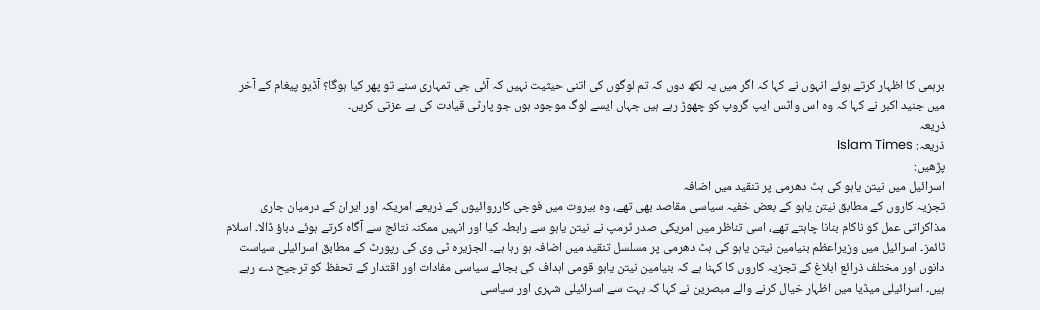برہمی کا اظہار کرتے ہوئے انہوں نے کہا کہ اگر میں یہ لکھ دوں کہ تم لوگوں کی اتنی حیثیت نہیں کہ آئی جی تمہاری سنے تو پھر کیا ہوگا؟ آڈیو پیغام کے آخر میں جنید اکبر نے کہا کہ وہ اس واٹس ایپ گروپ کو چھوڑ رہے ہیں جہاں ایسے لوگ موجود ہوں جو پارٹی قیادت کی بے عزتی کریں۔
ذریعہ
ذریعہ: Islam Times
پڑھیں:
اسرائیل میں نیتن یاہو کی ہٹ دھرمی پر تنقید میں اضافہ
تجزیہ کاروں کے مطابق نیتن یاہو کے بعض خفیہ سیاسی مقاصد بھی تھے، وہ بیروت میں فوجی کارروائیوں کے ذریعے امریکہ اور ایران کے درمیان جاری مذاکراتی عمل کو ناکام بنانا چاہتے تھے، اسی تناظر میں امریکی صدر ٹرمپ نے نیتن یاہو سے رابطہ کیا اور انہیں ممکنہ نتائج سے آگاہ کرتے ہوئے دباؤ ڈالا۔ اسلام ٹائمز۔ اسرائیل میں وزیراعظم بنیامین نیتن یاہو کی ہٹ دھرمی پر مسلسل تنقید میں اضافہ ہو رہا ہے۔ الجزیرہ ٹی وی کی رپورٹ کے مطابق اسرائیلی سیاست دانوں اور مختلف ذرائع ابلاغ کے تجزیہ کاروں کا کہنا ہے کہ بنیامین نیتن یاہو قومی اہداف کی بجائے سیاسی مفادات اور اقتدار کے تحفظ کو ترجیح دے رہے ہیں۔ اسرائیلی میڈیا میں اظہار خیال کرنے والے مبصرین نے کہا کہ بہت سے اسرائیلی شہری اور سیاسی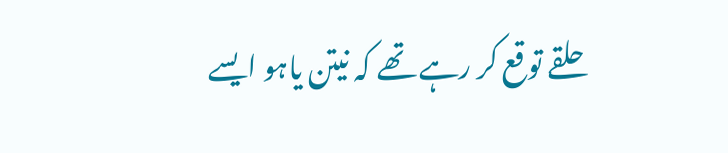حلقے توقع کر رہے تھے کہ نیتن یاہو ایسے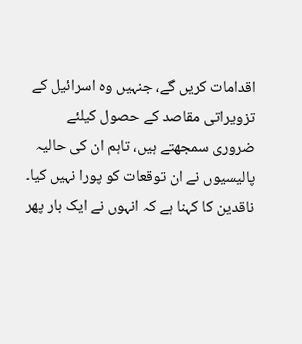اقدامات کریں گے، جنہیں وہ اسرائیل کے تزویراتی مقاصد کے حصول کیلئے ضروری سمجھتے ہیں، تاہم ان کی حالیہ پالیسیوں نے ان توقعات کو پورا نہیں کیا۔
ناقدین کا کہنا ہے کہ انہوں نے ایک بار پھر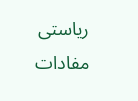ریاستی مفادات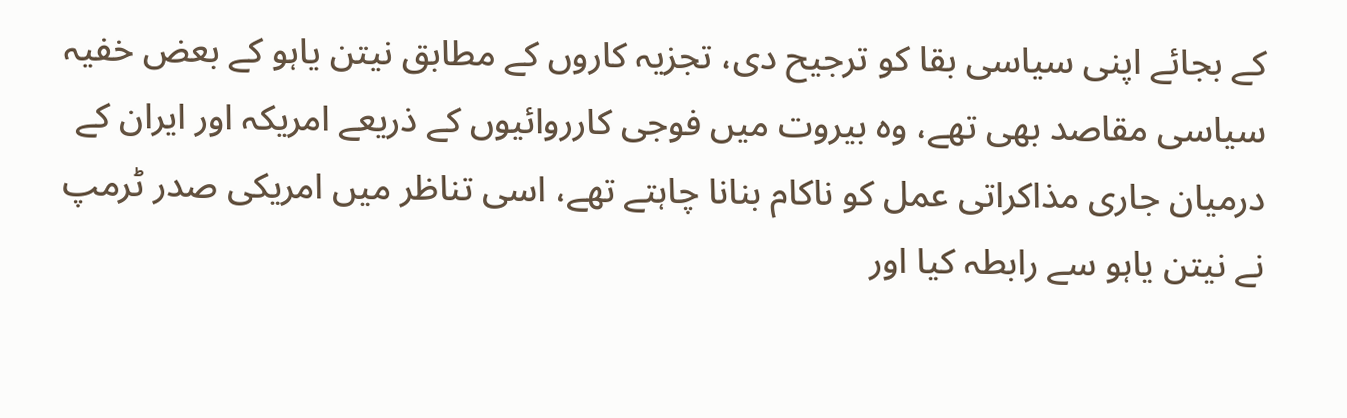کے بجائے اپنی سیاسی بقا کو ترجیح دی، تجزیہ کاروں کے مطابق نیتن یاہو کے بعض خفیہ سیاسی مقاصد بھی تھے، وہ بیروت میں فوجی کارروائیوں کے ذریعے امریکہ اور ایران کے درمیان جاری مذاکراتی عمل کو ناکام بنانا چاہتے تھے، اسی تناظر میں امریکی صدر ٹرمپ نے نیتن یاہو سے رابطہ کیا اور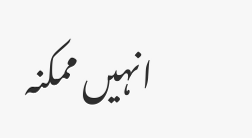انہیں ممکنہ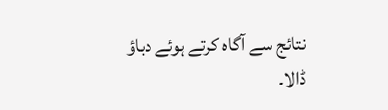نتائج سے آگاہ کرتے ہوئے دباؤ ڈالا۔